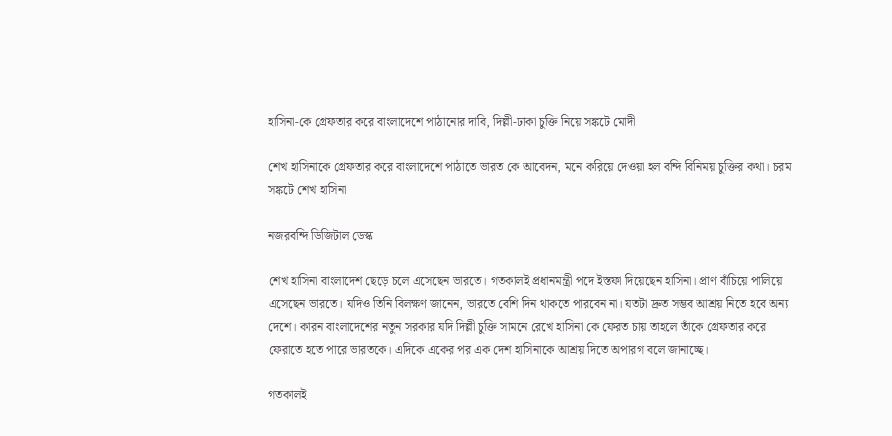হাসিনা-কে গ্রেফতার করে বাংলাদেশে পাঠানোর দাবি, দিল্লী-ঢাকা চুক্তি নিয়ে সঙ্কটে মোদী

শেখ হাসিনাকে গ্রেফতার করে বাংলাদেশে পাঠাতে ভারত কে আবেদন, মনে করিয়ে দেওয়া হল বন্দি বিনিময় চুক্তির কথা। চরম সঙ্কটে শেখ হাসিনা

নজরবন্দি ডিজিটাল ডেস্ক

শেখ হাসিনা বাংলাদেশ ছেড়ে চলে এসেছেন ভারতে। গতকালই প্রধানমন্ত্রী পদে ইস্তফা দিয়েছেন হাসিনা। প্রাণ বাঁচিয়ে পালিয়ে এসেছেন ভারতে। যদিও তিনি বিলক্ষণ জানেন, ভারতে বেশি দিন থাকতে পারবেন না। যতটা দ্রুত সম্ভব আশ্রয় নিতে হবে অন্য দেশে। কারন বাংলাদেশের নতুন সরকার যদি দিল্লী চুক্তি সামনে রেখে হাসিনা কে ফেরত চায় তাহলে তাঁকে গ্রেফতার করে ফেরাতে হতে পারে ভারতকে। এদিকে একের পর এক দেশ হাসিনাকে আশ্রয় দিতে অপারগ বলে জানাচ্ছে।

গতকালই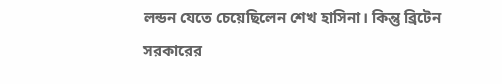লন্ডন যেতে চেয়েছিলেন শেখ হাসিনা। কিন্তু ব্রিটেন সরকারের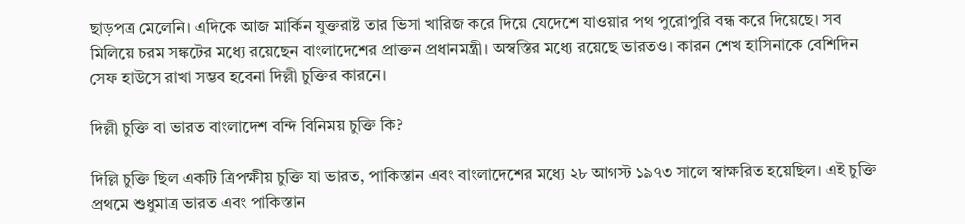ছাড়পত্র মেলেনি। এদিকে আজ মার্কিন যুক্তরাষ্ট তার ভিসা খারিজ করে দিয়ে যেদেশে যাওয়ার পথ পুরোপুরি বন্ধ করে দিয়েছে। সব মিলিয়ে চরম সঙ্কটের মধ্যে রয়েছেন বাংলাদেশের প্রাক্তন প্রধানমন্ত্রী। অস্বস্তির মধ্যে রয়েছে ভারতও। কারন শেখ হাসিনাকে বেশিদিন সেফ হাউসে রাখা সম্ভব হবেনা দিল্লী চুক্তির কারনে।

দিল্লী চুক্তি বা ভারত বাংলাদেশ বন্দি বিনিময় চুক্তি কি?

দিল্লি চুক্তি ছিল একটি ত্রিপক্ষীয় চুক্তি যা ভারত, পাকিস্তান এবং বাংলাদেশের মধ্যে ২৮ আগস্ট ১৯৭৩ সালে স্বাক্ষরিত হয়েছিল। এই চুক্তি প্রথমে শুধুমাত্র ভারত এবং পাকিস্তান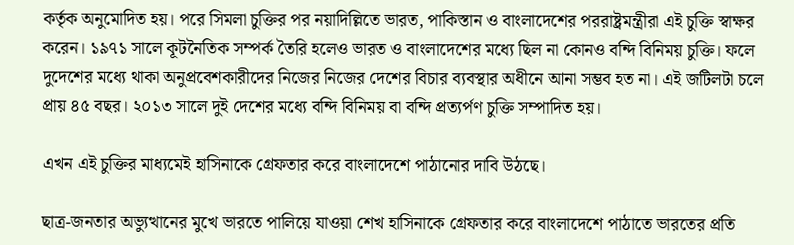কর্তৃক অনুমোদিত হয়। পরে সিমলা চুক্তির পর নয়াদিল্লিতে ভারত, পাকিস্তান ও বাংলাদেশের পররাষ্ট্রমন্ত্রীরা এই চুক্তি স্বাক্ষর করেন। ১৯৭১ সালে কূটনৈতিক সম্পর্ক তৈরি হলেও ভারত ও বাংলাদেশের মধ্যে ছিল না কোনও বন্দি বিনিময় চুক্তি। ফলে দুদেশের মধ্যে থাকা অনুপ্রবেশকারীদের নিজের নিজের দেশের বিচার ব্যবস্থার অধীনে আনা সম্ভব হত না। এই জটিলটা চলে প্রায় ৪৫ বছর। ২০১৩ সালে দুই দেশের মধ্যে বন্দি বিনিময় বা বন্দি প্রত্যর্পণ চুক্তি সম্পাদিত হয়।

এখন এই চুক্তির মাধ্যমেই হাসিনাকে গ্রেফতার করে বাংলাদেশে পাঠানোর দাবি উঠছে।

ছাত্র-জনতার অভ্যুত্থানের মুখে ভারতে পালিয়ে যাওয়া শেখ হাসিনাকে গ্রেফতার করে বাংলাদেশে পাঠাতে ভারতের প্রতি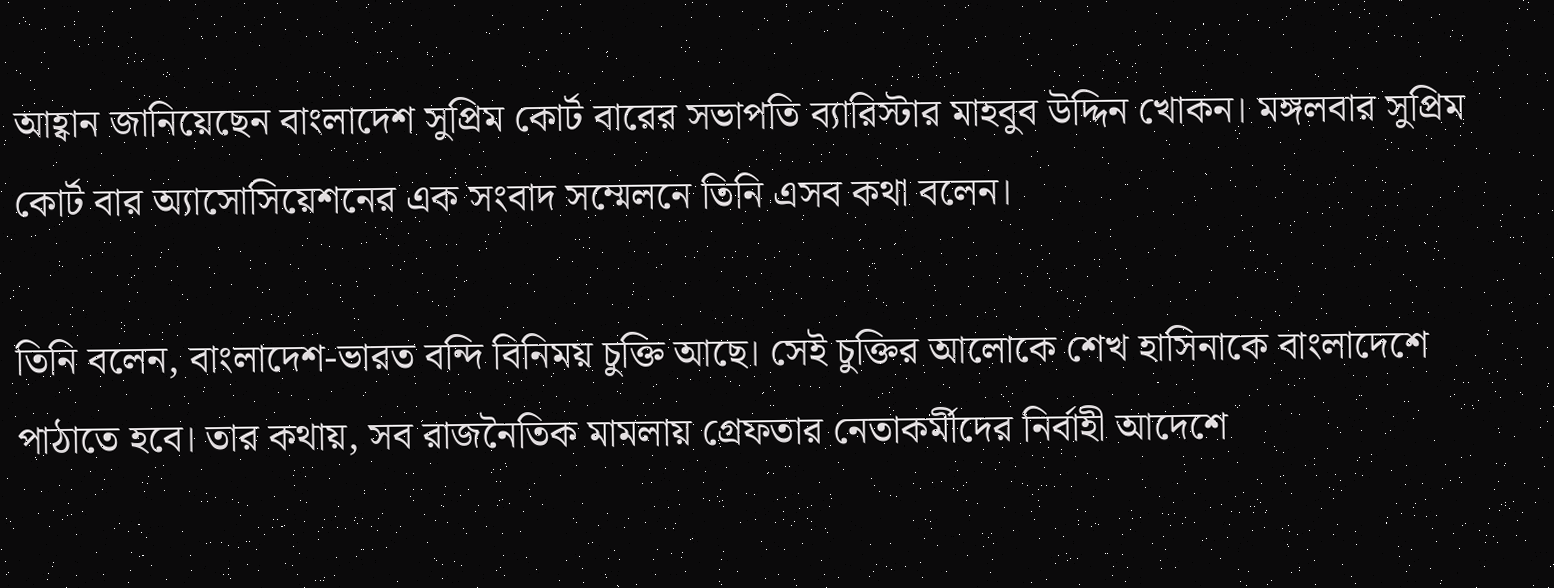আহ্বান জানিয়েছেন বাংলাদেশ সুপ্রিম কোর্ট বারের সভাপতি ব্যারিস্টার মাহবুব উদ্দিন খোকন। মঙ্গলবার সুপ্রিম কোর্ট বার অ্যাসোসিয়েশনের এক সংবাদ সম্মেলনে তিনি এসব কথা বলেন।

তিনি বলেন, বাংলাদেশ-ভারত বন্দি বিনিময় চুক্তি আছে। সেই চুক্তির আলোকে শেখ হাসিনাকে বাংলাদেশে পাঠাতে হবে। তার কথায়, সব রাজনৈতিক মামলায় গ্রেফতার নেতাকর্মীদের নির্বাহী আদেশে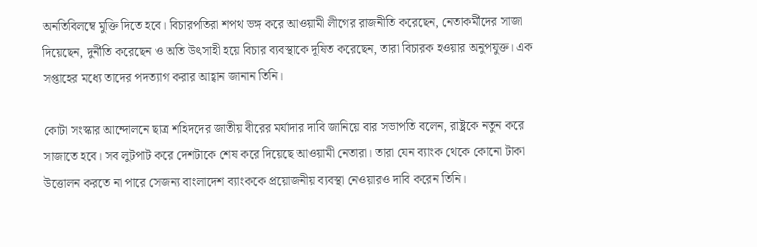অনতিবিলম্বে মুক্তি দিতে হবে। বিচারপতিরা শপথ ভঙ্গ করে আওয়ামী লীগের রাজনীতি করেছেন, নেতাকর্মীদের সাজা দিয়েছেন, দুর্নীতি করেছেন ও অতি উৎসাহী হয়ে বিচার ব্যবস্থাকে দূষিত করেছেন, তারা বিচারক হওয়ার অনুপযুক্ত। এক সপ্তাহের মধ্যে তাদের পদত্যাগ করার আহ্বান জানান তিনি।

কোটা সংস্কার আন্দোলনে ছাত্র শহিদদের জাতীয় বীরের মর্যাদার দাবি জানিয়ে বার সভাপতি বলেন, রাষ্ট্রকে নতুন করে সাজাতে হবে। সব লুটপাট করে দেশটাকে শেষ করে দিয়েছে আওয়ামী নেতারা। তারা যেন ব্যাংক থেকে কোনো টাকা উত্তোলন করতে না পারে সেজন্য বাংলাদেশ ব্যাংককে প্রয়োজনীয় ব্যবস্থা নেওয়ারও দাবি করেন তিনি।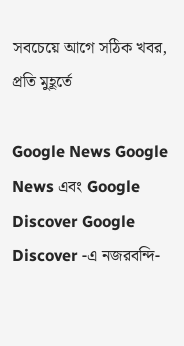সবচেয়ে আগে সঠিক খবর, প্রতি মুহূর্তে

Google News Google News এবং Google Discover Google Discover -এ নজরবন্দি-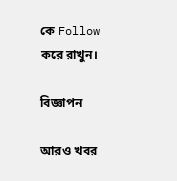কে Follow করে রাখুন।

বিজ্ঞাপন

আরও খবর